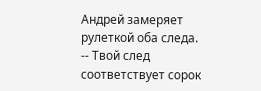Андрей замеряет рулеткой оба следа.
-- Твой след соответствует сорок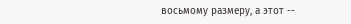восьмому размеру, а этот --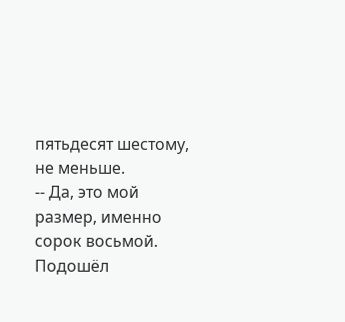пятьдесят шестому, не меньше.
-- Да, это мой размер, именно сорок восьмой.
Подошёл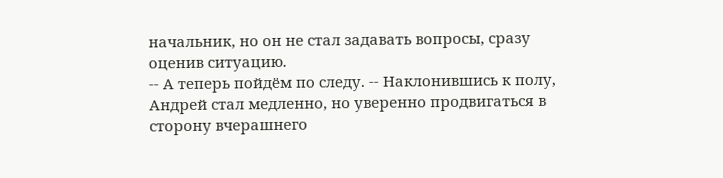начальник, но он не стал задавать вопросы, сразу оценив ситуацию.
-- А теперь пойдём по следу. -- Наклонившись к полу, Андрей стал медленно, но уверенно продвигаться в сторону вчерашнего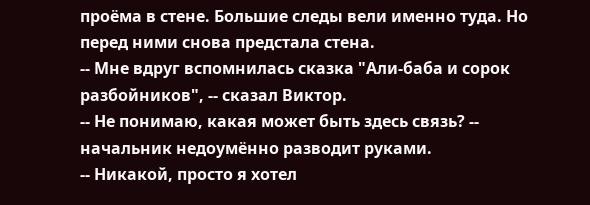проёма в стене. Большие следы вели именно туда. Но перед ними снова предстала стена.
-- Мне вдруг вспомнилась сказка "Али-баба и сорок разбойников", -- сказал Виктор.
-- Не понимаю, какая может быть здесь связь? -- начальник недоумённо разводит руками.
-- Никакой, просто я хотел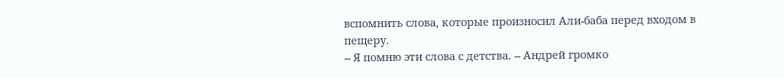вспомнить слова, которые произносил Али-баба перед входом в пещеру.
-- Я помню эти слова с детства. -- Андрей громко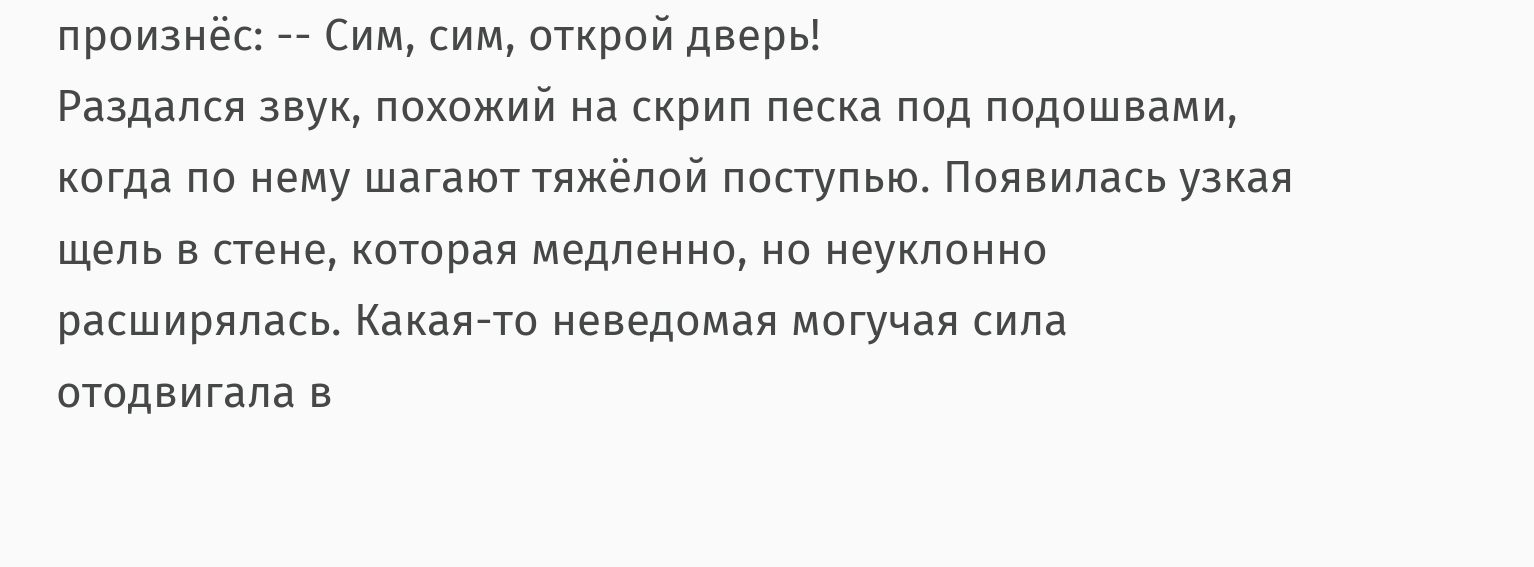произнёс: -- Сим, сим, открой дверь!
Раздался звук, похожий на скрип песка под подошвами, когда по нему шагают тяжёлой поступью. Появилась узкая щель в стене, которая медленно, но неуклонно расширялась. Какая-то неведомая могучая сила отодвигала в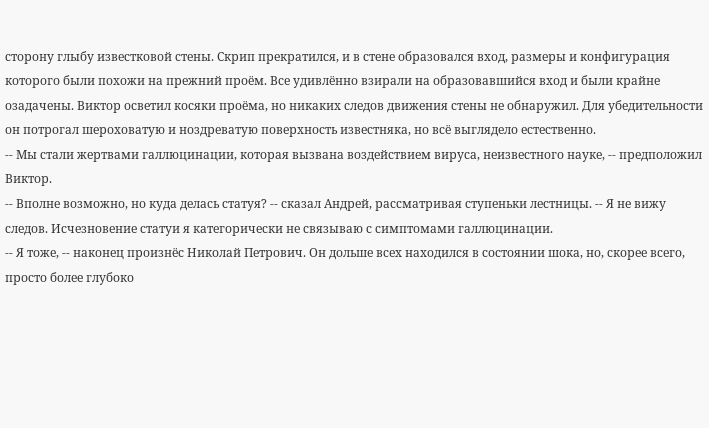сторону глыбу известковой стены. Скрип прекратился, и в стене образовался вход, размеры и конфигурация которого были похожи на прежний проём. Все удивлённо взирали на образовавшийся вход и были крайне озадачены. Виктор осветил косяки проёма, но никаких следов движения стены не обнаружил. Для убедительности он потрогал шероховатую и ноздреватую поверхность известняка, но всё выглядело естественно.
-- Мы стали жертвами галлюцинации, которая вызвана воздействием вируса, неизвестного науке, -- предположил Виктор.
-- Вполне возможно, но куда делась статуя? -- сказал Андрей, рассматривая ступеньки лестницы. -- Я не вижу следов. Исчезновение статуи я категорически не связываю с симптомами галлюцинации.
-- Я тоже, -- наконец произнёс Николай Петрович. Он дольше всех находился в состоянии шока, но, скорее всего, просто более глубоко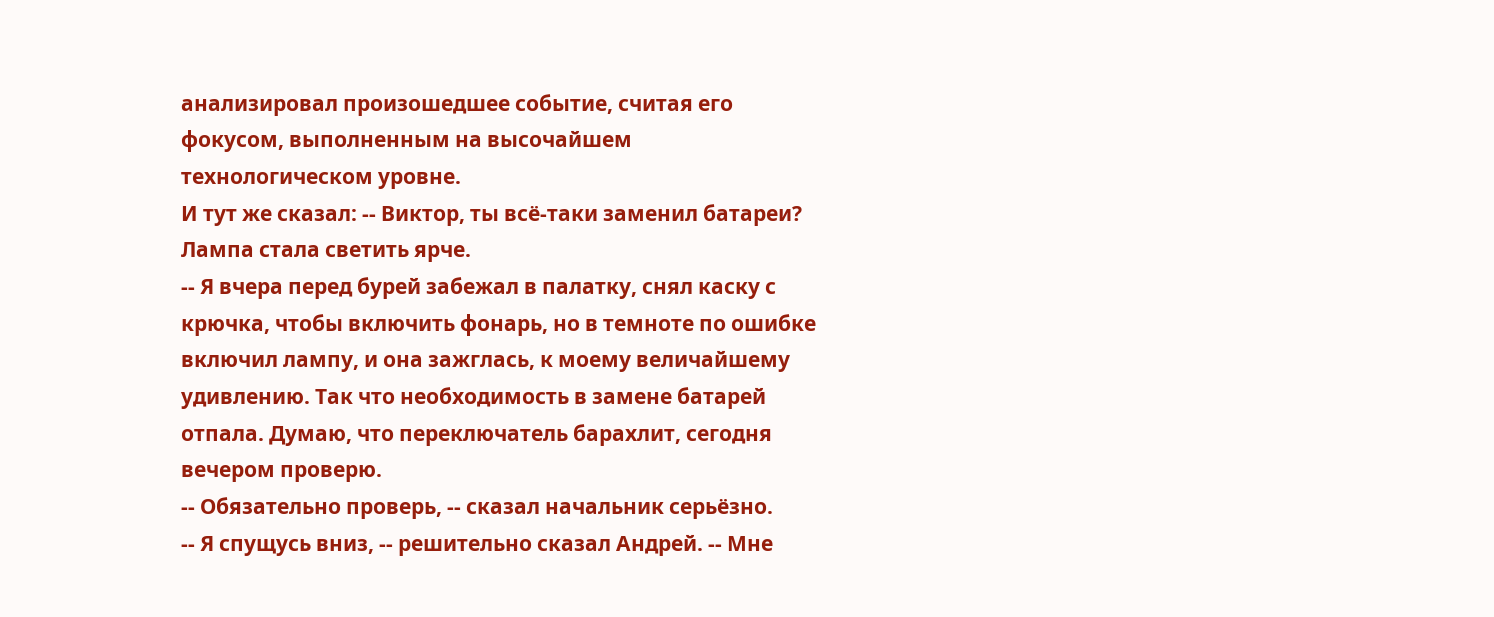анализировал произошедшее событие, считая его фокусом, выполненным на высочайшем технологическом уровне.
И тут же сказал: -- Виктор, ты всё-таки заменил батареи? Лампа стала светить ярче.
-- Я вчера перед бурей забежал в палатку, снял каску с крючка, чтобы включить фонарь, но в темноте по ошибке включил лампу, и она зажглась, к моему величайшему удивлению. Так что необходимость в замене батарей отпала. Думаю, что переключатель барахлит, сегодня вечером проверю.
-- Обязательно проверь, -- сказал начальник серьёзно.
-- Я спущусь вниз, -- решительно сказал Андрей. -- Мне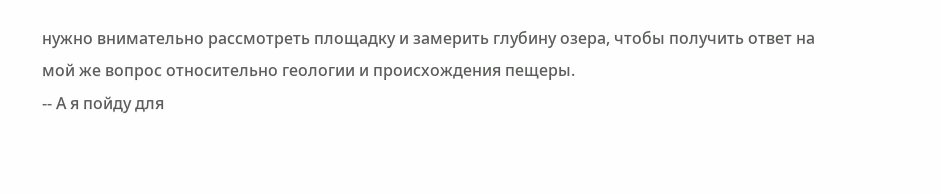нужно внимательно рассмотреть площадку и замерить глубину озера, чтобы получить ответ на мой же вопрос относительно геологии и происхождения пещеры.
-- А я пойду для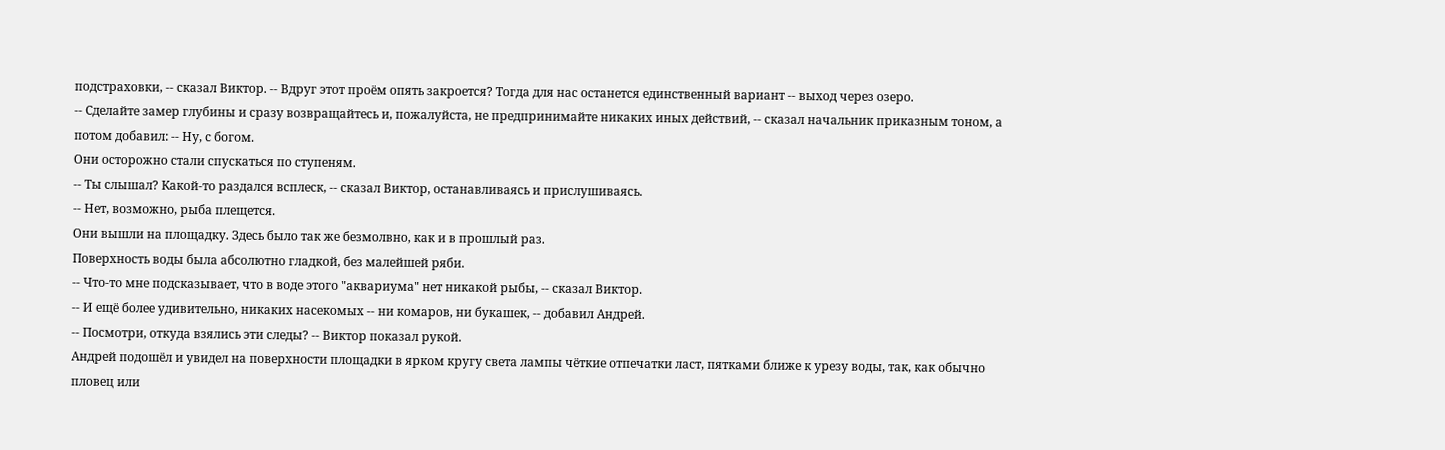подстраховки, -- сказал Виктор. -- Вдруг этот проём опять закроется? Тогда для нас останется единственный вариант -- выход через озеро.
-- Сделайте замер глубины и сразу возвращайтесь и, пожалуйста, не предпринимайте никаких иных действий, -- сказал начальник приказным тоном, а потом добавил: -- Ну, с богом.
Они осторожно стали спускаться по ступеням.
-- Ты слышал? Какой-то раздался всплеск, -- сказал Виктор, останавливаясь и прислушиваясь.
-- Нет, возможно, рыба плещется.
Они вышли на площадку. Здесь было так же безмолвно, как и в прошлый раз.
Поверхность воды была абсолютно гладкой, без малейшей ряби.
-- Что-то мне подсказывает, что в воде этого "аквариума" нет никакой рыбы, -- сказал Виктор.
-- И ещё более удивительно, никаких насекомых -- ни комаров, ни букашек, -- добавил Андрей.
-- Посмотри, откуда взялись эти следы? -- Виктор показал рукой.
Андрей подошёл и увидел на поверхности площадки в ярком кругу света лампы чёткие отпечатки ласт, пятками ближе к урезу воды, так, как обычно пловец или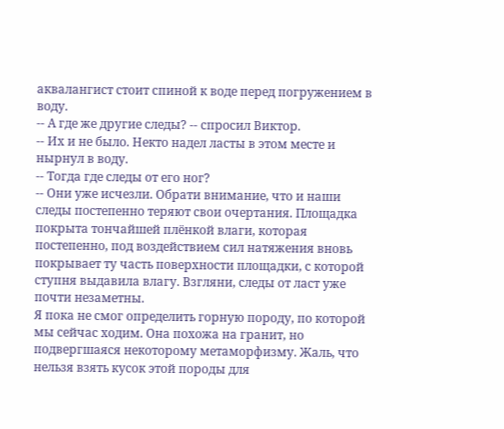аквалангист стоит спиной к воде перед погружением в воду.
-- А где же другие следы? -- спросил Виктор.
-- Их и не было. Некто надел ласты в этом месте и нырнул в воду.
-- Тогда где следы от его ног?
-- Они уже исчезли. Обрати внимание, что и наши следы постепенно теряют свои очертания. Площадка покрыта тончайшей плёнкой влаги, которая постепенно, под воздействием сил натяжения вновь покрывает ту часть поверхности площадки, с которой ступня выдавила влагу. Взгляни, следы от ласт уже почти незаметны.
Я пока не смог определить горную породу, по которой мы сейчас ходим. Она похожа на гранит, но подвергшаяся некоторому метаморфизму. Жаль, что нельзя взять кусок этой породы для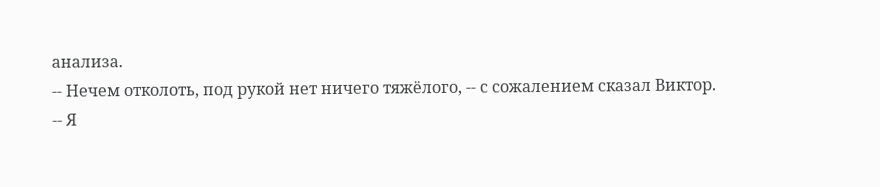анализа.
-- Нечем отколоть, под рукой нет ничего тяжёлого, -- с сожалением сказал Виктор.
-- Я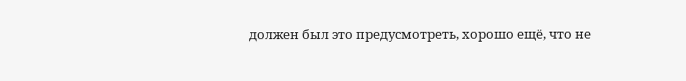должен был это предусмотреть, хорошо ещё, что не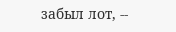забыл лот, --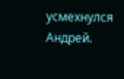усмехнулся Андрей.